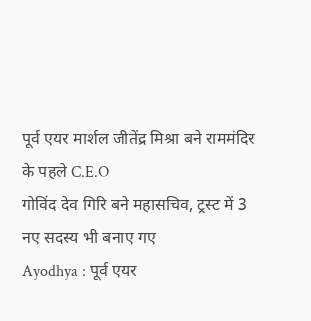पूर्व एयर मार्शल जीतेंद्र मिश्रा बने राममंदिर के पहले C.E.O
गोविंद देव गिरि बने महासचिव, ट्रस्ट में 3 नए सदस्य भी बनाए गए
Ayodhya : पूर्व एयर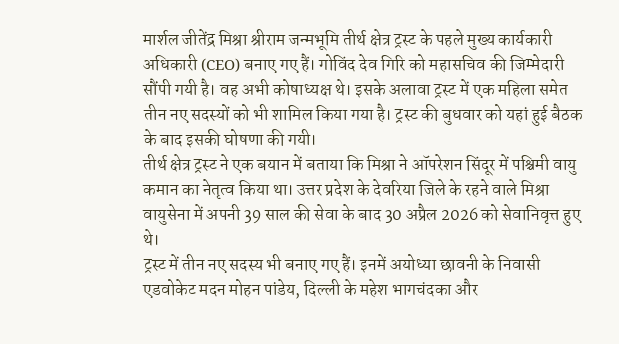मार्शल जीतेंद्र मिश्रा श्रीराम जन्मभूमि तीर्थ क्षेत्र ट्रस्ट के पहले मुख्य कार्यकारी अधिकारी (CEO) बनाए गए हैं। गोविंद देव गिरि को महासचिव की जिम्मेदारी सौंपी गयी है। वह अभी कोषाध्यक्ष थे। इसके अलावा ट्रस्ट में एक महिला समेत तीन नए सदस्यों को भी शामिल किया गया है। ट्रस्ट की बुधवार को यहां हुई बैठक के बाद इसकी घोषणा की गयी।
तीर्थ क्षेत्र ट्रस्ट ने एक बयान में बताया कि मिश्रा ने ऑपरेशन सिंदूर में पश्चिमी वायु कमान का नेतृत्व किया था। उत्तर प्रदेश के देवरिया जिले के रहने वाले मिश्रा वायुसेना में अपनी 39 साल की सेवा के बाद 30 अप्रैल 2026 को सेवानिवृत्त हुए थे।
ट्रस्ट में तीन नए सदस्य भी बनाए गए हैं। इनमें अयोध्या छावनी के निवासी एडवोकेट मदन मोहन पांडेय, दिल्ली के महेश भागचंदका और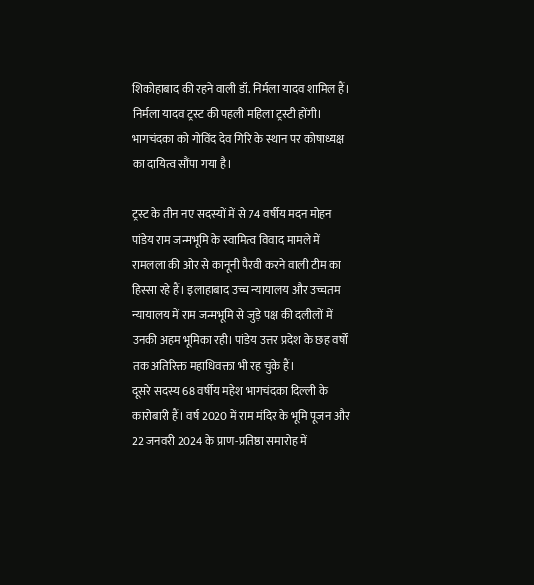शिकोहाबाद की रहने वाली डॉ. निर्मला यादव शामिल हैं। निर्मला यादव ट्रस्ट की पहली महिला ट्रस्टी होंगी। भागचंदका को गोविंद देव गिरि के स्थान पर कोषाध्यक्ष का दायित्व सौंपा गया है।

ट्रस्ट के तीन नए सदस्यों में से 74 वर्षीय मदन मोहन पांडेय राम जन्मभूमि के स्वामित्व विवाद मामले में रामलला की ओर से कानूनी पैरवी करने वाली टीम का हिस्सा रहे हैं। इलाहाबाद उच्च न्यायालय और उच्चतम न्यायालय में राम जन्मभूमि से जुड़े पक्ष की दलीलों में उनकी अहम भूमिका रही। पांडेय उत्तर प्रदेश के छह वर्षों तक अतिरिक्त महाधिवक्ता भी रह चुके हैं।
दूसरे सदस्य 68 वर्षीय महेश भागचंदका दिल्ली के कारोबारी हैं। वर्ष 2020 में राम मंदिर के भूमि पूजन और 22 जनवरी 2024 के प्राण-प्रतिष्ठा समारोह में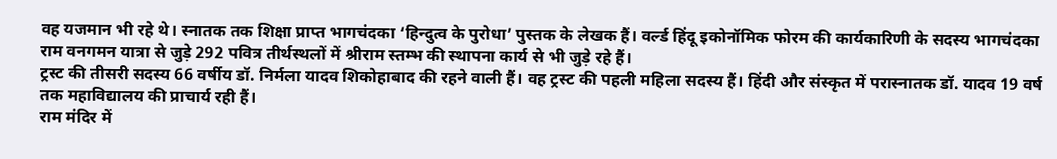वह यजमान भी रहे थे। स्नातक तक शिक्षा प्राप्त भागचंदका ‘हिन्दुत्व के पुरोधा’ पुस्तक के लेखक हैं। वर्ल्ड हिंदू इकोनॉमिक फोरम की कार्यकारिणी के सदस्य भागचंदका राम वनगमन यात्रा से जुड़े 292 पवित्र तीर्थस्थलों में श्रीराम स्तम्भ की स्थापना कार्य से भी जुड़े रहे हैं।
ट्रस्ट की तीसरी सदस्य 66 वर्षीय डॉ. निर्मला यादव शिकोहाबाद की रहने वाली हैं। वह ट्रस्ट की पहली महिला सदस्य हैं। हिंदी और संस्कृत में परास्नातक डॉ. यादव 19 वर्ष तक महाविद्यालय की प्राचार्य रही हैं।
राम मंदिर में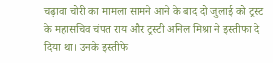चढ़ावा चोरी का मामला सामने आने के बाद दो जुलाई को ट्रस्ट के महासचिव चंपत राय और ट्रस्टी अनिल मिश्रा ने इस्तीफा दे दिया था। उनके इस्तीफे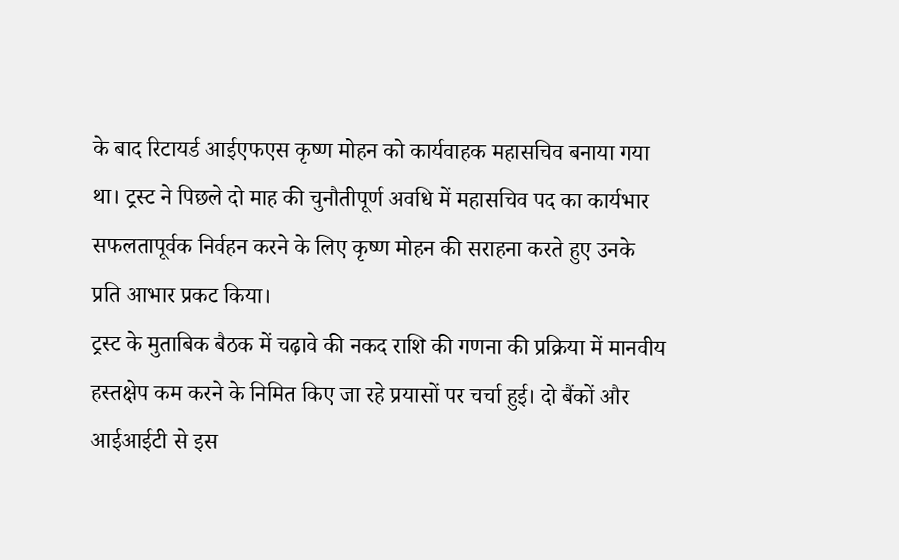के बाद रिटायर्ड आईएफएस कृष्ण मोहन को कार्यवाहक महासचिव बनाया गया था। ट्रस्ट ने पिछले दो माह की चुनौतीपूर्ण अवधि में महासचिव पद का कार्यभार सफलतापूर्वक निर्वहन करने के लिए कृष्ण मोहन की सराहना करते हुए उनके प्रति आभार प्रकट किया।
ट्रस्ट के मुताबिक बैठक में चढ़ावे की नकद राशि की गणना की प्रक्रिया में मानवीय हस्तक्षेप कम करने के निमित किए जा रहे प्रयासों पर चर्चा हुई। दो बैंकों और आईआईटी से इस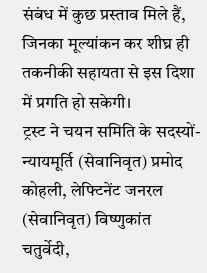संबंध में कुछ प्रस्ताव मिले हैं, जिनका मूल्यांकन कर शीघ्र ही तकनीकी सहायता से इस दिशा में प्रगति हो सकेगी।
ट्रस्ट ने चयन समिति के सदस्यों- न्यायमूर्ति (सेवानिवृत) प्रमोद कोहली, लेफ्टिनेंट जनरल (सेवानिवृत) विष्णुकांत चतुर्वेदी,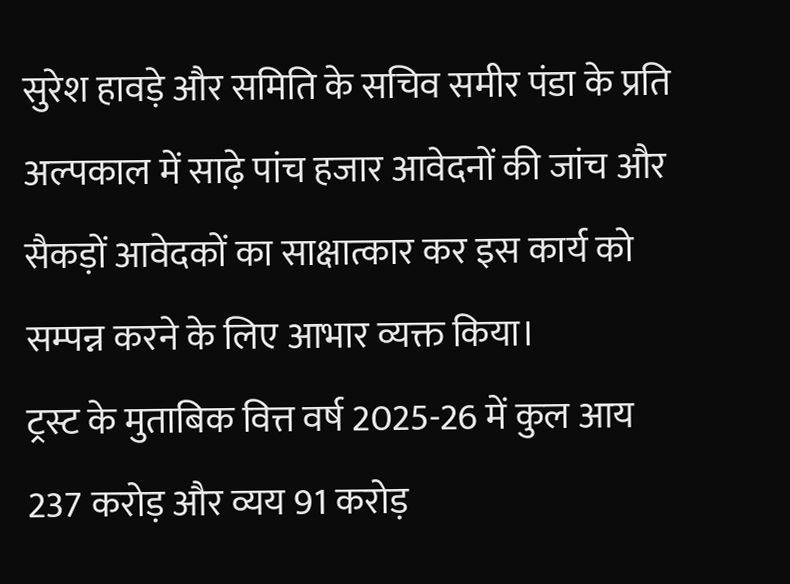सुरेश हावड़े और समिति के सचिव समीर पंडा के प्रति अल्पकाल में साढ़े पांच हजार आवेदनों की जांच और सैकड़ों आवेदकों का साक्षात्कार कर इस कार्य को सम्पन्न करने के लिए आभार व्यक्त किया।
ट्रस्ट के मुताबिक वित्त वर्ष 2025-26 में कुल आय 237 करोड़ और व्यय 91 करोड़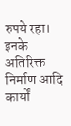रुपये रहा। इनके अतिरिक्त निर्माण आदि कार्यों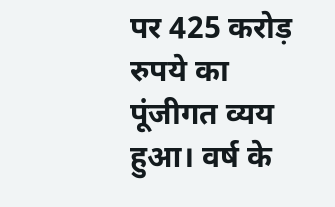पर 425 करोड़ रुपये का पूंजीगत व्यय हुआ। वर्ष के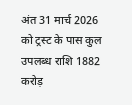अंत 31 मार्च 2026 को ट्रस्ट के पास कुल उपलब्ध राशि 1882 करोड़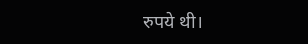रुपये थी।